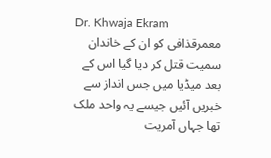Dr. Khwaja Ekram
معمرقذافی کو ان کے خاندان سمیت قتل کر دیا گیا اس کے بعد میڈیا میں جس انداز سے خبریں آئیں جیسے یہ واحد ملک تھا جہاں آمریت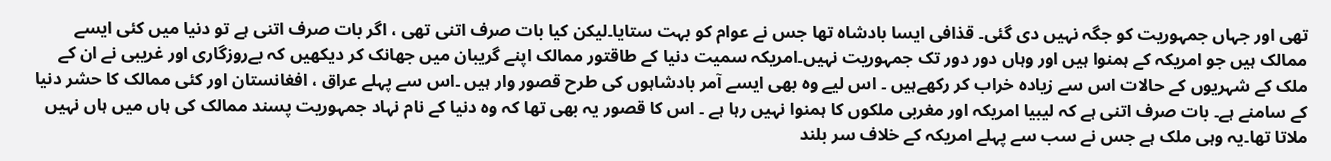تھی اور جہاں جمہوریت کو جگہ نہیں دی گئی۔ قذافی ایسا بادشاہ تھا جس نے عوام کو بہت ستایا۔لیکن کیا بات صرف اتنی تھی ، اگر بات صرف اتنی ہے تو دنیا میں کئی ایسے ممالک ہیں جو امریکہ کے ہمنوا ہیں اور وہاں دور دور تک جمہوریت نہیں۔امریکہ سمیت دنیا کے طاقتور ممالک اپنے گریبان میں جھانک کر دیکھیں کہ بےروزگاری اور غریبی نے ان کے ملک کے شہریوں کے حالات اس سے زیادہ خراب کر رکھےہیں ۔ اس لیے وہ بھی ایسے آمر بادشاہوں کی طرح قصور وار ہیں ۔اس سے پہلے عراق ، افغانستان اور کئی ممالک کا حشر دنیا کے سامنے ہے۔ بات صرف اتنی ہے کہ لیبیا امریکہ اور مغربی ملکوں کا ہمنوا نہیں رہا ہے ۔ اس کا قصور یہ بھی تھا کہ وہ دنیا کے نام نہاد جمہوریت پسند ممالک کی ہاں میں ہاں نہیں ملاتا تھا۔یہ وہی ملک ہے جس نے سب سے پہلے امریکہ کے خلاف سر بلند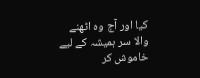کیا اور آج وہ اٹھنے والا سر ہمیشہ کے لیے خاموش کر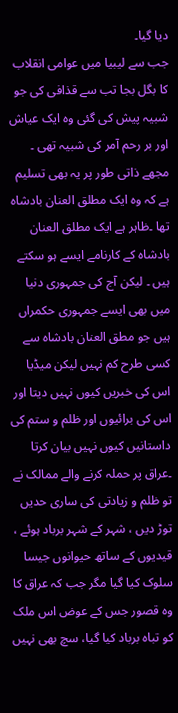دیا گیا۔
جب سے لیبیا میں عوامی انقلاب کا بگل بجا تب سے قذافی کی جو شبیہ پیش کی گئی وہ ایک عیاش اور بر رحم آمر کی شبیہ تھی ۔ مجھے ذاتی طور پر یہ بھی تسلیم ہے کہ وہ ایک مطلق العنان بادشاہ تھا ۔ظاہر ہے ایک مطلق العنان بادشاہ کے کارنامے ایسے ہو سکتے ہیں ۔ لیکن آج کی جمہوری دنیا میں بھی ایسے جمہوری حکمراں ہیں جو مطق العنان بادشاہ سے کسی طرح کم نہیں لیکن میڈیا اس کی خبریں کیوں نہیں دیتا اور اس کی برائیوں اور ظلم و ستم کی داستانیں کیوں نہیں بیان کرتا ۔عراق پر حملہ کرنے والے ممالک نے تو ظلم و زیادتی کی ساری حدیں توڑ دیں ، شہر کے شہر برباد ہوئے ، قیدیوں کے ساتھ حیوانوں جیسا سلوک کیا گیا مگر جب کہ عراق کا وہ قصور جس کے عوض اس ملک کو تباہ برباد کیا گیا، سچ بھی نہیں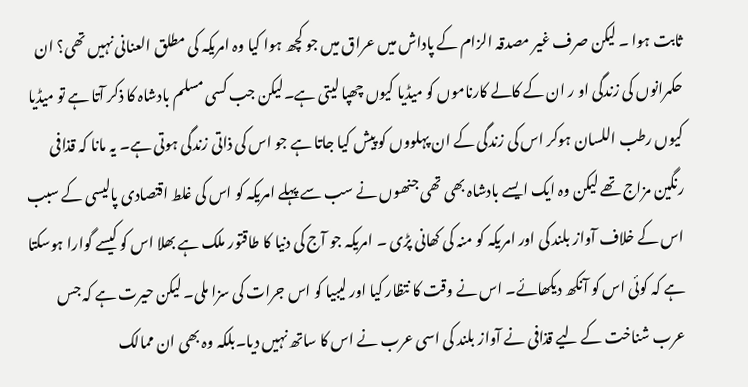ثابت ہوا ۔ لیکن صرف غیر مصدقہ الزام کے پاداش میں عراق میں جو کچھ ہوا کیا وہ امریکہ کی مطلق العنانی نہیں تھی؟ ان حکمرانوں کی زندگی او ر ان کے کالے کارناموں کو میڈیا کیوں چھپا لیتی ہے۔لیکن جب کسی مسلم بادشاہ کا ذکر آتا ہے تو میڈیا کیوں رطب اللسان ہوکر اس کی زندگی کے ان پہلووں کو پیش کیا جاتا ہے جو اس کی ذاتی زندگی ہوتی ہے۔ یہ مانا کہ قذافی رنگین مزاج تھے لیکن وہ ایک ایسے بادشاہ بھی تھی جنھوں نے سب سے پہلے امریکہ کو اس کی غلط اقتصادی پالیسی کے سبب اس کے خلاف آواز بلند کی اور امریکہ کو منہ کی کھانی پڑی ۔ امریکہ جو آج کی دنیا کا طاقتور ملک ہے بھلا اس کو کیسے گوارا ہوسکتا ہے کہ کوئی اس کو آنکھ دیکھائے۔ اس نے وقت کا نتظار کیا اور لیبیا کو اس جرات کی سزا ملی۔ لیکن حیرت ہے کہ جس عرب شناخت کے لیے قذافی نے آواز بلند کی اسی عرب نے اس کا ساتھ نہیں دیا۔بلکہ وہ بھی ان ممالک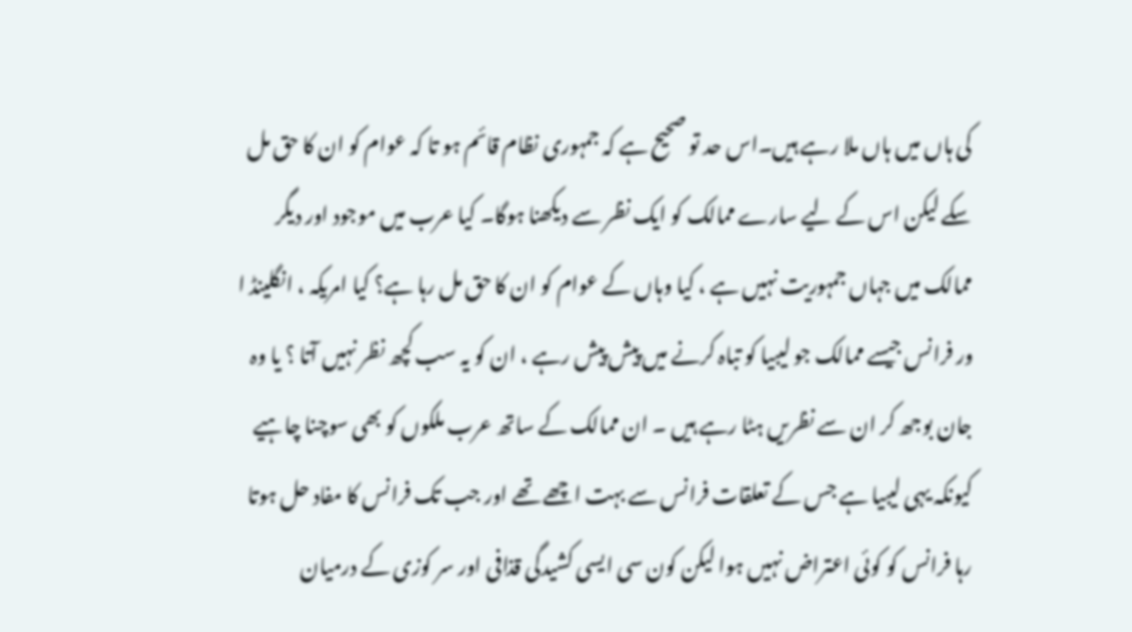کی ہاں میں ہاں ملا رہے ہیں۔اس حد تو صحیح ہے کہ جمہوری نظام قائم ہو تا کہ عوام کو ان کا حق مل سکے لیکن اس کے لیے سارے ممالک کو ایک نظر سے دیکھنا ہوگا۔ کیا عرب میں موجود اور دیگر ممالک میں جہاں جمہوریت نہیں ہے ، کیا وہاں کے عوام کو ان کا حق مل رہا ہے؟ کیا امریکہ ، انگلینڈ ا ور فرانس جیسے ممالک جو لیبیا کو تباہ کرنے میں پیش پیش رہے ، ان کو یہ سب کچھ نظر نہیں آتا ؟ یا وہ جان بوجھ کر ان سے نظریں ہٹا رہے ہیں ۔ ان ممالک کے ساتھ عرب ملکوں کو بھی سوچنا چاہیے کیونکہ یہی لیبیا ہے جس کے تعلقات فرانس سے بہت اچھے تھے اور جب تک فرانس کا مفاد حل ہوتا رہا فرانس کو کوئی اعتراض نہیں ہوا لیکن کون سی ایسی کشیدگی قذافی اور سر کوزی کے درمیان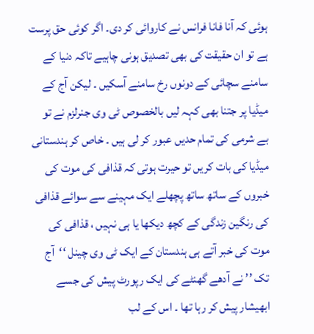ہوئی کہ آنا فانا فرانس نے کاروائی کر دی۔ اگر کوئی حق پرست ہے تو ان حقیقت کی بھی تصدیق ہونی چاہیے تاکہ دنیا کے سامنے سچائی کے دونوں رخ سامنے آسکیں ۔ لیکن آج کے میڈیا پر جتنا بھی کہہ لیں بالخصوص ٹی وی جنرلزم نے تو بے شرمی کی تمام حدیں عبور کر لی ہیں ۔ خاص کر ہندستانی میڈیا کی بات کریں تو حیرت ہوتی کہ قذافی کی موت کی خبروں کے ساتھ ساتھ پچھلے ایک مہینے سے سوائے قذافی کی رنگین زندگی کے کچھ دیکھا یا ہی نہیں ، قذافی کی موت کی خبر آتے ہی ہندستان کے ایک ٹی وی چینل ‘‘آج تک ’’ نے آدھے گھنٹے کی ایک رپورٹ پیش کی جسے ابھیشار پیش کر رہا تھا ۔ اس کے لب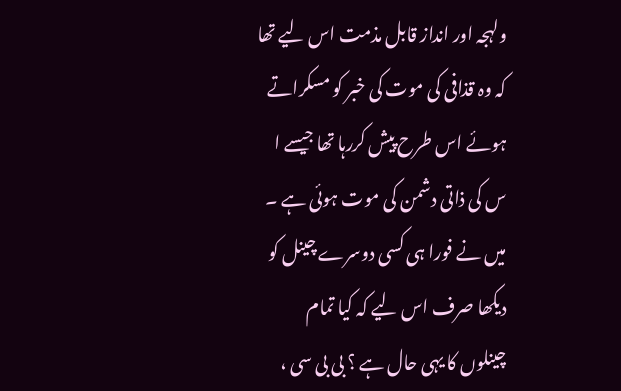ولہجہ اور انداز قابل مذمت اس لیے تھا کہ وہ قذافی کی موت کی خبر کو مسکراتے ہوئے اس طرح پیش کررہا تھا جیسے ا س کی ذاتی دشمن کی موت ہوئی ہے ۔ میں نے فورا ہی کسی دوسرے چینل کو دیکھا صرف اس لیے کہ کیا تمام چینلوں کا یہی حال ہے ؟ بی بی سی ،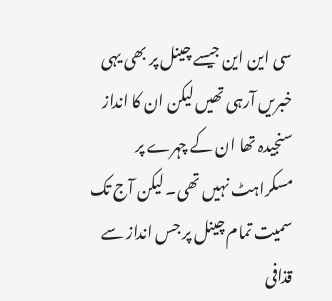سی این این جیسے چینل پر بھی یہی خبریں آرہی تھیں لیکن ان کا انداز سنجیدہ تھا ان کے چہرے پر مسکراہٹ نہیں تھی۔ لیکن آج تک سمیت تمام چینل پر جس انداز سے قذافی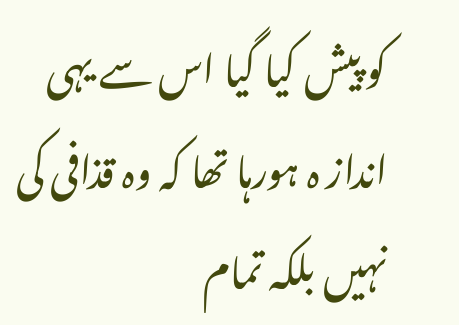کو پیش کیا گیا اس سے یہی انداز ہ ہورہا تھا کہ وہ قذافی کی نہیں بلکہ تمام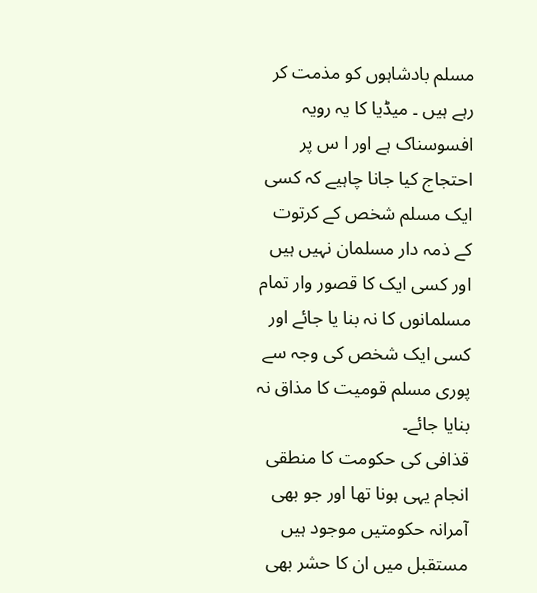مسلم بادشاہوں کو مذمت کر رہے ہیں ۔ میڈیا کا یہ رویہ افسوسناک ہے اور ا س پر احتجاج کیا جانا چاہیے کہ کسی ایک مسلم شخص کے کرتوت کے ذمہ دار مسلمان نہیں ہیں اور کسی ایک کا قصور وار تمام مسلمانوں کا نہ بنا یا جائے اور کسی ایک شخص کی وجہ سے پوری مسلم قومیت کا مذاق نہ بنایا جائے۔
قذافی کی حکومت کا منطقی انجام یہی ہونا تھا اور جو بھی آمرانہ حکومتیں موجود ہیں مستقبل میں ان کا حشر بھی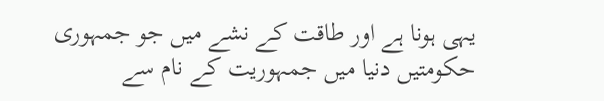یہی ہونا ہے اور طاقت کے نشے میں جو جمہوری حکومتیں دنیا میں جمہوریت کے نام سے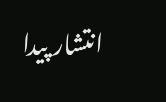انتشار پیدا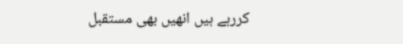کررہے ہیں انھیں بھی مستقبل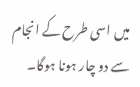میں اسی طرح کے انجام سے دو چار ہونا ہوگا۔